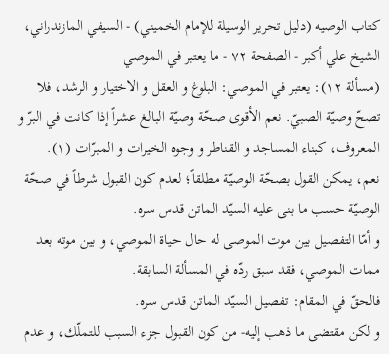كتاب الوصيه (دليل تحرير الوسيلة للإمام الخميني) - السيفي المازندراني، الشيخ علي أكبر - الصفحة ٧٢ - ما يعتبر في الموصي
(مسألة ١٢): يعتبر في الموصي: البلوغ و العقل و الاختيار و الرشد، فلا تصحّ وصيّة الصبيّ. نعم الأقوى صحّة وصيّة البالغ عشراً إذا كانت في البرّ و المعروف، كبناء المساجد و القناطر و وجوه الخيرات و المبرّات (١).
نعم، يمكن القول بصحّة الوصيّة مطلقاً؛ لعدم كون القبول شرطاً في صحّة الوصيّة حسب ما بنى عليه السيّد الماتن قدس سره.
و أمّا التفصيل بين موت الموصى له حال حياة الموصي، و بين موته بعد ممات الموصي، فقد سبق ردّه في المسألة السابقة.
فالحقّ في المقام: تفصيل السيّد الماتن قدس سره.
و لكن مقتضى ما ذهب إليه- من كون القبول جزء السبب للتملّك، و عدم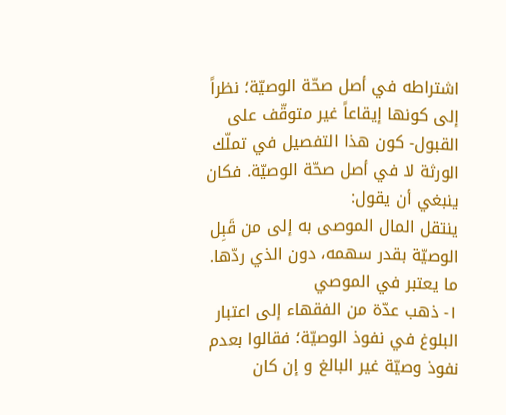اشتراطه في أصل صحّة الوصيّة؛ نظراً إلى كونها إيقاعاً غير متوقّف على القبول- كون هذا التفصيل في تملّك الورثة لا في أصل صحّة الوصيّة. فكان ينبغي أن يقول:
ينتقل المال الموصى به إلى من قَبِل الوصيّة بقدر سهمه، دون الذي ردّها.
ما يعتبر في الموصي
١- ذهب عدّة من الفقهاء إلى اعتبار البلوغ في نفوذ الوصيّة؛ فقالوا بعدم نفوذ وصيّة غير البالغ و إن كان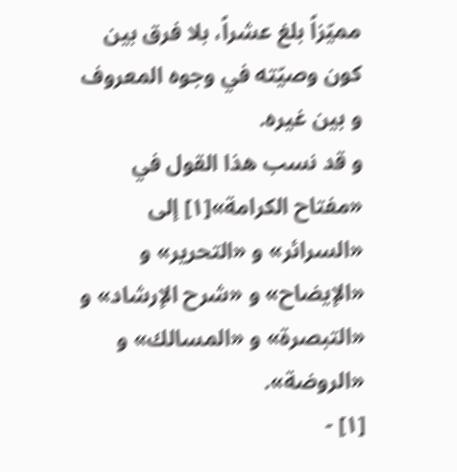مميّزاً بلغ عشراً، بلا فرق بين كون وصيّته في وجوه المعروف و بين غيره.
و قد نسب هذا القول في «مفتاح الكرامة»[١] إلى «السرائر» و «التحرير» و «الإيضاح» و «شرح الإرشاد» و «التبصرة» و «المسالك» و «الروضة».
[١] -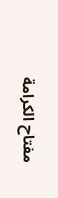مفتاح الكرامة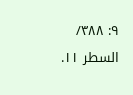٩: ٣٨٨/ السطر ١١.